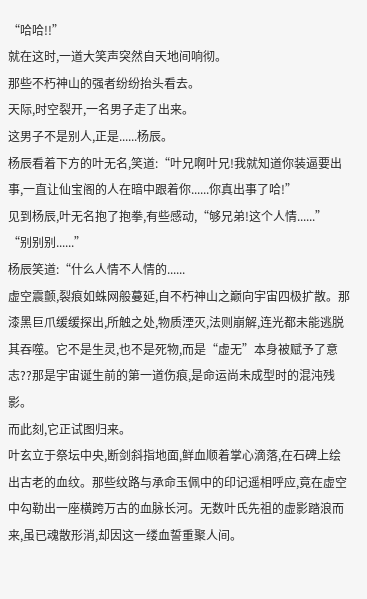“哈哈!!”
就在这时,一道大笑声突然自天地间响彻。
那些不朽神山的强者纷纷抬头看去。
天际,时空裂开,一名男子走了出来。
这男子不是别人,正是......杨辰。
杨辰看着下方的叶无名,笑道:“叶兄啊叶兄!我就知道你装逼要出事,一直让仙宝阁的人在暗中跟着你......你真出事了哈!”
见到杨辰,叶无名抱了抱拳,有些感动,“够兄弟!这个人情......”
“别别别......”
杨辰笑道:“什么人情不人情的......
虚空震颤,裂痕如蛛网般蔓延,自不朽神山之巅向宇宙四极扩散。那漆黑巨爪缓缓探出,所触之处,物质湮灭,法则崩解,连光都未能逃脱其吞噬。它不是生灵,也不是死物,而是“虚无”本身被赋予了意志??那是宇宙诞生前的第一道伤痕,是命运尚未成型时的混沌残影。
而此刻,它正试图归来。
叶玄立于祭坛中央,断剑斜指地面,鲜血顺着掌心滴落,在石碑上绘出古老的血纹。那些纹路与承命玉佩中的印记遥相呼应,竟在虚空中勾勒出一座横跨万古的血脉长河。无数叶氏先祖的虚影踏浪而来,虽已魂散形消,却因这一缕血誓重聚人间。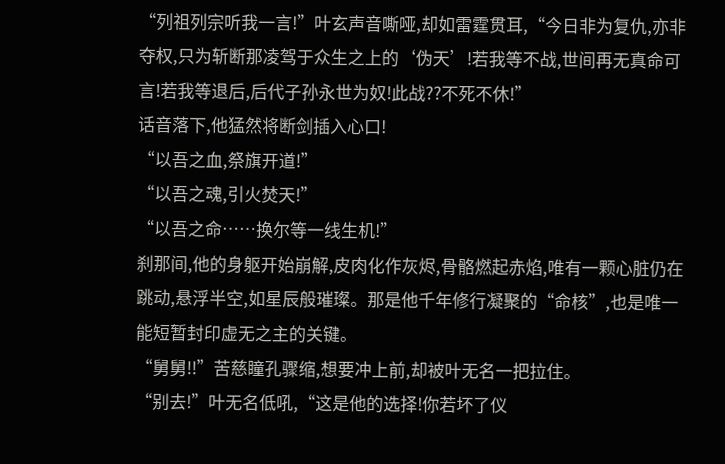“列祖列宗听我一言!”叶玄声音嘶哑,却如雷霆贯耳,“今日非为复仇,亦非夺权,只为斩断那凌驾于众生之上的‘伪天’!若我等不战,世间再无真命可言!若我等退后,后代子孙永世为奴!此战??不死不休!”
话音落下,他猛然将断剑插入心口!
“以吾之血,祭旗开道!”
“以吾之魂,引火焚天!”
“以吾之命……换尔等一线生机!”
刹那间,他的身躯开始崩解,皮肉化作灰烬,骨骼燃起赤焰,唯有一颗心脏仍在跳动,悬浮半空,如星辰般璀璨。那是他千年修行凝聚的“命核”,也是唯一能短暂封印虚无之主的关键。
“舅舅!!”苦慈瞳孔骤缩,想要冲上前,却被叶无名一把拉住。
“别去!”叶无名低吼,“这是他的选择!你若坏了仪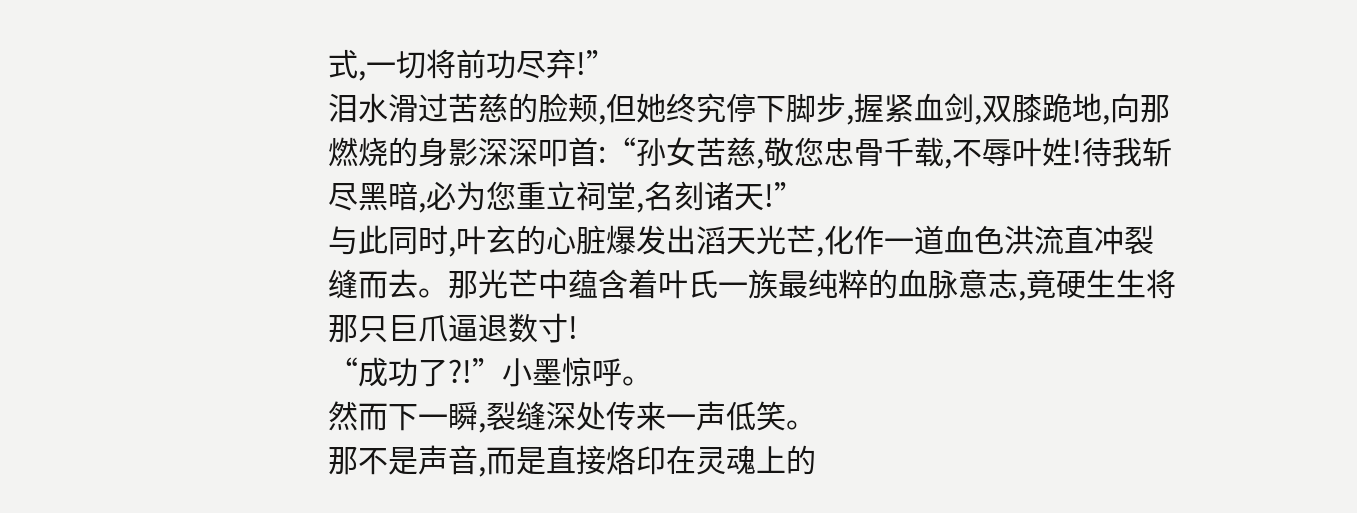式,一切将前功尽弃!”
泪水滑过苦慈的脸颊,但她终究停下脚步,握紧血剑,双膝跪地,向那燃烧的身影深深叩首:“孙女苦慈,敬您忠骨千载,不辱叶姓!待我斩尽黑暗,必为您重立祠堂,名刻诸天!”
与此同时,叶玄的心脏爆发出滔天光芒,化作一道血色洪流直冲裂缝而去。那光芒中蕴含着叶氏一族最纯粹的血脉意志,竟硬生生将那只巨爪逼退数寸!
“成功了?!”小墨惊呼。
然而下一瞬,裂缝深处传来一声低笑。
那不是声音,而是直接烙印在灵魂上的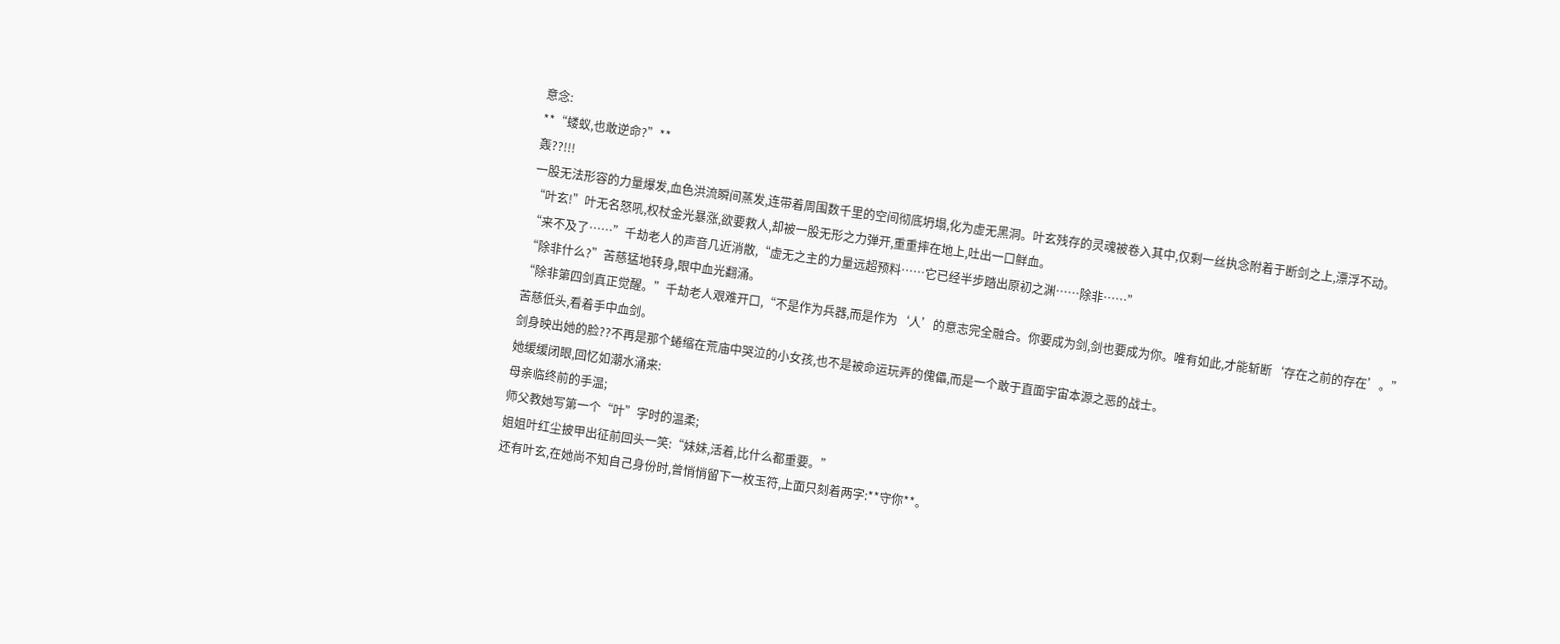意念:
**“蝼蚁,也敢逆命?”**
轰??!!!
一股无法形容的力量爆发,血色洪流瞬间蒸发,连带着周围数千里的空间彻底坍塌,化为虚无黑洞。叶玄残存的灵魂被卷入其中,仅剩一丝执念附着于断剑之上,漂浮不动。
“叶玄!”叶无名怒吼,权杖金光暴涨,欲要救人,却被一股无形之力弹开,重重摔在地上,吐出一口鲜血。
“来不及了……”千劫老人的声音几近消散,“虚无之主的力量远超预料……它已经半步踏出原初之渊……除非……”
“除非什么?”苦慈猛地转身,眼中血光翻涌。
“除非第四剑真正觉醒。”千劫老人艰难开口,“不是作为兵器,而是作为‘人’的意志完全融合。你要成为剑,剑也要成为你。唯有如此,才能斩断‘存在之前的存在’。”
苦慈低头,看着手中血剑。
剑身映出她的脸??不再是那个蜷缩在荒庙中哭泣的小女孩,也不是被命运玩弄的傀儡,而是一个敢于直面宇宙本源之恶的战士。
她缓缓闭眼,回忆如潮水涌来:
母亲临终前的手温;
师父教她写第一个“叶”字时的温柔;
姐姐叶红尘披甲出征前回头一笑:“妹妹,活着,比什么都重要。”
还有叶玄,在她尚不知自己身份时,曾悄悄留下一枚玉符,上面只刻着两字:**守你**。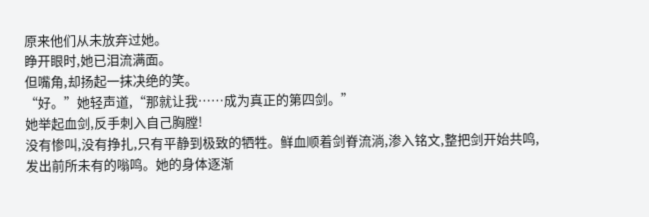原来他们从未放弃过她。
睁开眼时,她已泪流满面。
但嘴角,却扬起一抹决绝的笑。
“好。”她轻声道,“那就让我……成为真正的第四剑。”
她举起血剑,反手刺入自己胸膛!
没有惨叫,没有挣扎,只有平静到极致的牺牲。鲜血顺着剑脊流淌,渗入铭文,整把剑开始共鸣,发出前所未有的嗡鸣。她的身体逐渐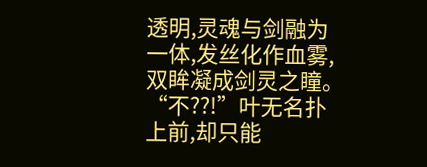透明,灵魂与剑融为一体,发丝化作血雾,双眸凝成剑灵之瞳。
“不??!”叶无名扑上前,却只能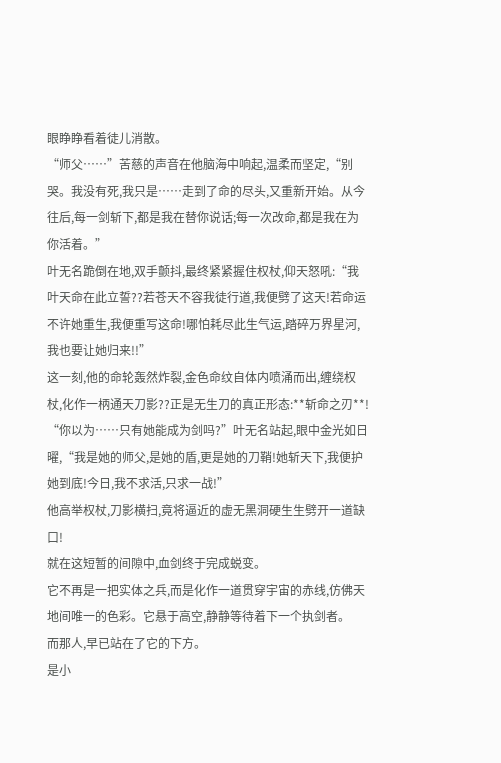眼睁睁看着徒儿消散。
“师父……”苦慈的声音在他脑海中响起,温柔而坚定,“别哭。我没有死,我只是……走到了命的尽头,又重新开始。从今往后,每一剑斩下,都是我在替你说话;每一次改命,都是我在为你活着。”
叶无名跪倒在地,双手颤抖,最终紧紧握住权杖,仰天怒吼:“我叶天命在此立誓??若苍天不容我徒行道,我便劈了这天!若命运不许她重生,我便重写这命!哪怕耗尽此生气运,踏碎万界星河,我也要让她归来!!”
这一刻,他的命轮轰然炸裂,金色命纹自体内喷涌而出,缠绕权杖,化作一柄通天刀影??正是无生刀的真正形态:**斩命之刃**!
“你以为……只有她能成为剑吗?”叶无名站起,眼中金光如日曜,“我是她的师父,是她的盾,更是她的刀鞘!她斩天下,我便护她到底!今日,我不求活,只求一战!”
他高举权杖,刀影横扫,竟将逼近的虚无黑洞硬生生劈开一道缺口!
就在这短暂的间隙中,血剑终于完成蜕变。
它不再是一把实体之兵,而是化作一道贯穿宇宙的赤线,仿佛天地间唯一的色彩。它悬于高空,静静等待着下一个执剑者。
而那人,早已站在了它的下方。
是小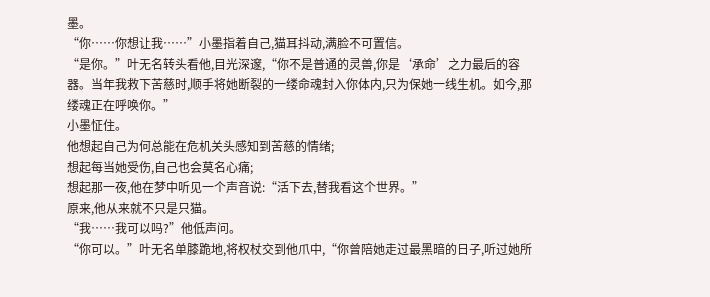墨。
“你……你想让我……”小墨指着自己,猫耳抖动,满脸不可置信。
“是你。”叶无名转头看他,目光深邃,“你不是普通的灵兽,你是‘承命’之力最后的容器。当年我救下苦慈时,顺手将她断裂的一缕命魂封入你体内,只为保她一线生机。如今,那缕魂正在呼唤你。”
小墨怔住。
他想起自己为何总能在危机关头感知到苦慈的情绪;
想起每当她受伤,自己也会莫名心痛;
想起那一夜,他在梦中听见一个声音说:“活下去,替我看这个世界。”
原来,他从来就不只是只猫。
“我……我可以吗?”他低声问。
“你可以。”叶无名单膝跪地,将权杖交到他爪中,“你曾陪她走过最黑暗的日子,听过她所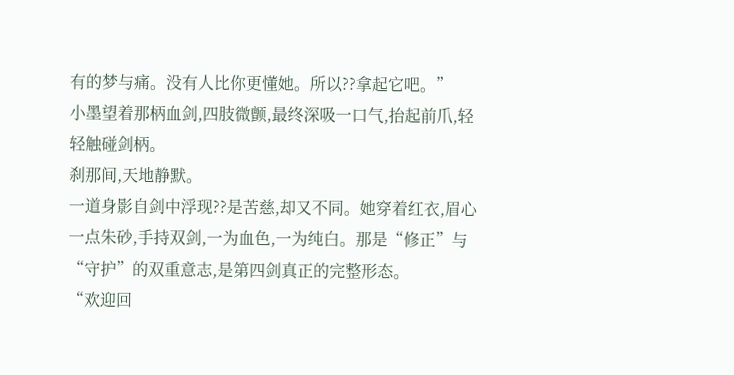有的梦与痛。没有人比你更懂她。所以??拿起它吧。”
小墨望着那柄血剑,四肢微颤,最终深吸一口气,抬起前爪,轻轻触碰剑柄。
刹那间,天地静默。
一道身影自剑中浮现??是苦慈,却又不同。她穿着红衣,眉心一点朱砂,手持双剑,一为血色,一为纯白。那是“修正”与“守护”的双重意志,是第四剑真正的完整形态。
“欢迎回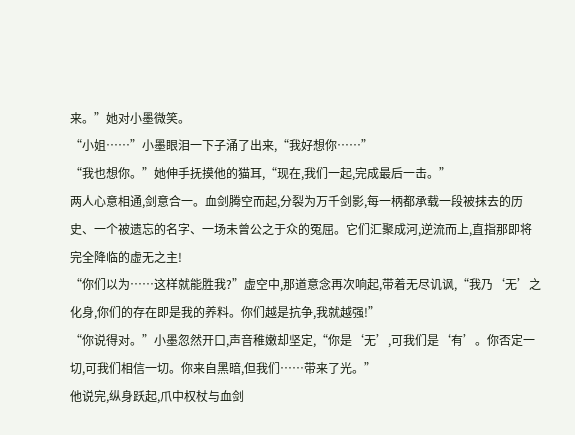来。”她对小墨微笑。
“小姐……”小墨眼泪一下子涌了出来,“我好想你……”
“我也想你。”她伸手抚摸他的猫耳,“现在,我们一起,完成最后一击。”
两人心意相通,剑意合一。血剑腾空而起,分裂为万千剑影,每一柄都承载一段被抹去的历史、一个被遗忘的名字、一场未曾公之于众的冤屈。它们汇聚成河,逆流而上,直指那即将完全降临的虚无之主!
“你们以为……这样就能胜我?”虚空中,那道意念再次响起,带着无尽讥讽,“我乃‘无’之化身,你们的存在即是我的养料。你们越是抗争,我就越强!”
“你说得对。”小墨忽然开口,声音稚嫩却坚定,“你是‘无’,可我们是‘有’。你否定一切,可我们相信一切。你来自黑暗,但我们……带来了光。”
他说完,纵身跃起,爪中权杖与血剑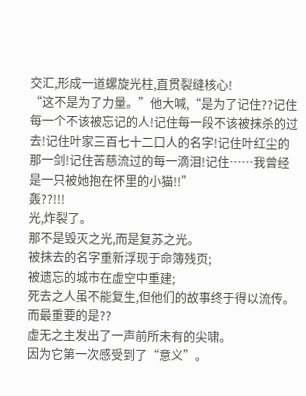交汇,形成一道螺旋光柱,直贯裂缝核心!
“这不是为了力量。”他大喊,“是为了记住??记住每一个不该被忘记的人!记住每一段不该被抹杀的过去!记住叶家三百七十二口人的名字!记住叶红尘的那一剑!记住苦慈流过的每一滴泪!记住……我曾经是一只被她抱在怀里的小猫!!”
轰??!!!
光,炸裂了。
那不是毁灭之光,而是复苏之光。
被抹去的名字重新浮现于命簿残页;
被遗忘的城市在虚空中重建;
死去之人虽不能复生,但他们的故事终于得以流传。
而最重要的是??
虚无之主发出了一声前所未有的尖啸。
因为它第一次感受到了“意义”。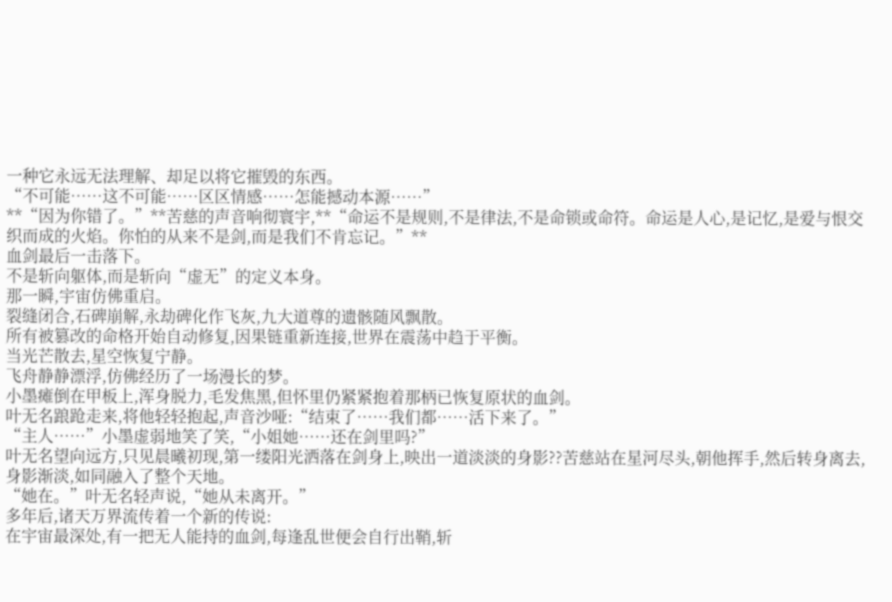一种它永远无法理解、却足以将它摧毁的东西。
“不可能……这不可能……区区情感……怎能撼动本源……”
**“因为你错了。”**苦慈的声音响彻寰宇,**“命运不是规则,不是律法,不是命锁或命符。命运是人心,是记忆,是爱与恨交织而成的火焰。你怕的从来不是剑,而是我们不肯忘记。”**
血剑最后一击落下。
不是斩向躯体,而是斩向“虚无”的定义本身。
那一瞬,宇宙仿佛重启。
裂缝闭合,石碑崩解,永劫碑化作飞灰,九大道尊的遗骸随风飘散。
所有被篡改的命格开始自动修复,因果链重新连接,世界在震荡中趋于平衡。
当光芒散去,星空恢复宁静。
飞舟静静漂浮,仿佛经历了一场漫长的梦。
小墨瘫倒在甲板上,浑身脱力,毛发焦黑,但怀里仍紧紧抱着那柄已恢复原状的血剑。
叶无名踉跄走来,将他轻轻抱起,声音沙哑:“结束了……我们都……活下来了。”
“主人……”小墨虚弱地笑了笑,“小姐她……还在剑里吗?”
叶无名望向远方,只见晨曦初现,第一缕阳光洒落在剑身上,映出一道淡淡的身影??苦慈站在星河尽头,朝他挥手,然后转身离去,身影渐淡,如同融入了整个天地。
“她在。”叶无名轻声说,“她从未离开。”
多年后,诸天万界流传着一个新的传说:
在宇宙最深处,有一把无人能持的血剑,每逢乱世便会自行出鞘,斩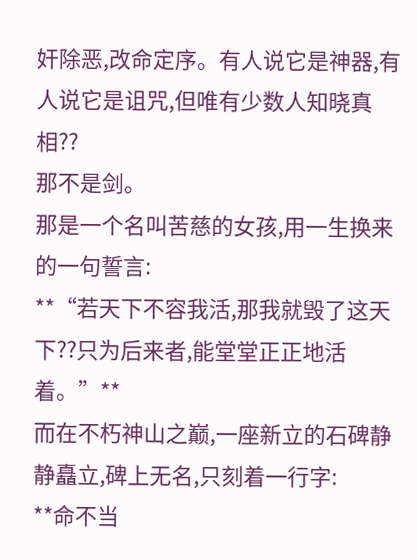奸除恶,改命定序。有人说它是神器,有人说它是诅咒,但唯有少数人知晓真相??
那不是剑。
那是一个名叫苦慈的女孩,用一生换来的一句誓言:
**“若天下不容我活,那我就毁了这天下??只为后来者,能堂堂正正地活着。”**
而在不朽神山之巅,一座新立的石碑静静矗立,碑上无名,只刻着一行字:
**命不当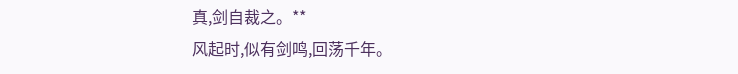真,剑自裁之。**
风起时,似有剑鸣,回荡千年。